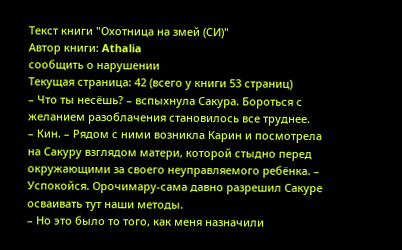Текст книги "Охотница на змей (СИ)"
Автор книги: Athalia
сообщить о нарушении
Текущая страница: 42 (всего у книги 53 страниц)
– Что ты несёшь? – вспыхнула Сакура. Бороться с желанием разоблачения становилось все труднее.
– Кин. – Рядом с ними возникла Карин и посмотрела на Сакуру взглядом матери, которой стыдно перед окружающими за своего неуправляемого ребёнка. – Успокойся. Орочимару-сама давно разрешил Сакуре осваивать тут наши методы.
– Но это было то того, как меня назначили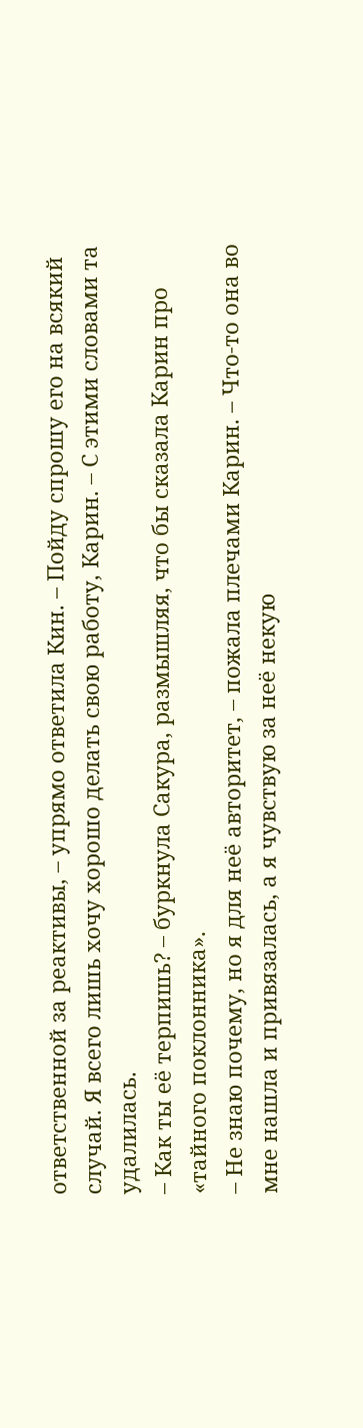ответственной за реактивы, – упрямо ответила Кин. – Пойду спрошу его на всякий случай. Я всего лишь хочу хорошо делать свою работу, Карин. – С этими словами та удалилась.
– Как ты её терпишь? – буркнула Сакура, размышляя, что бы сказала Карин про «тайного поклонника».
– Не знаю почему, но я для неё авторитет, – пожала плечами Карин. – Что-то она во мне нашла и привязалась, а я чувствую за неё некую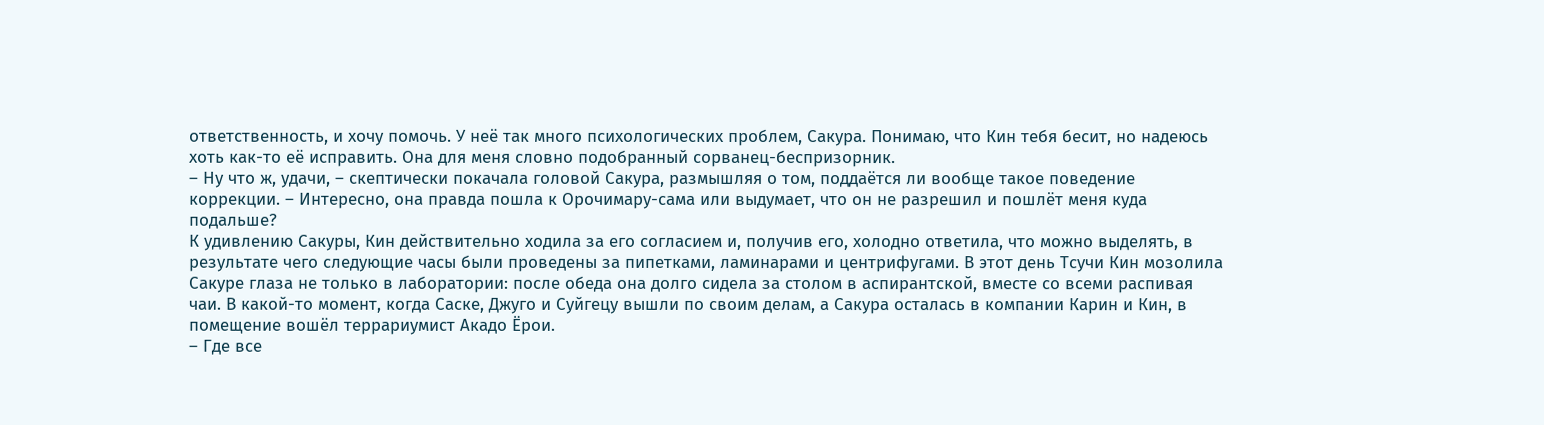ответственность, и хочу помочь. У неё так много психологических проблем, Сакура. Понимаю, что Кин тебя бесит, но надеюсь хоть как-то её исправить. Она для меня словно подобранный сорванец-беспризорник.
– Ну что ж, удачи, – скептически покачала головой Сакура, размышляя о том, поддаётся ли вообще такое поведение коррекции. – Интересно, она правда пошла к Орочимару-сама или выдумает, что он не разрешил и пошлёт меня куда подальше?
К удивлению Сакуры, Кин действительно ходила за его согласием и, получив его, холодно ответила, что можно выделять, в результате чего следующие часы были проведены за пипетками, ламинарами и центрифугами. В этот день Тсучи Кин мозолила Сакуре глаза не только в лаборатории: после обеда она долго сидела за столом в аспирантской, вместе со всеми распивая чаи. В какой-то момент, когда Саске, Джуго и Суйгецу вышли по своим делам, а Сакура осталась в компании Карин и Кин, в помещение вошёл террариумист Акадо Ёрои.
– Где все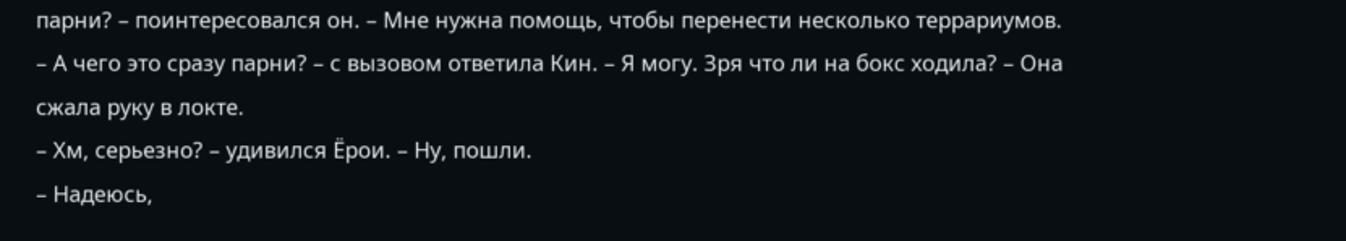парни? – поинтересовался он. – Мне нужна помощь, чтобы перенести несколько террариумов.
– А чего это сразу парни? – с вызовом ответила Кин. – Я могу. Зря что ли на бокс ходила? – Она сжала руку в локте.
– Хм, серьезно? – удивился Ёрои. – Ну, пошли.
– Надеюсь,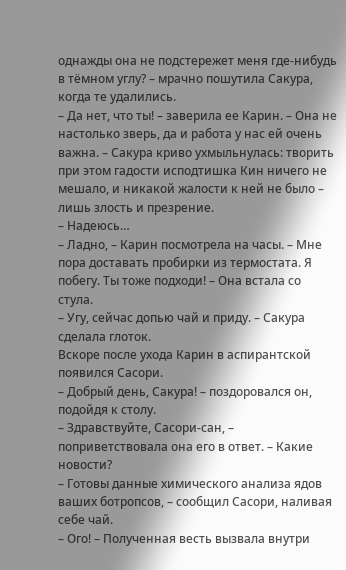однажды она не подстережет меня где-нибудь в тёмном углу? – мрачно пошутила Сакура, когда те удалились.
– Да нет, что ты! – заверила ее Карин. – Она не настолько зверь, да и работа у нас ей очень важна. – Сакура криво ухмыльнулась: творить при этом гадости исподтишка Кин ничего не мешало, и никакой жалости к ней не было – лишь злость и презрение.
– Надеюсь…
– Ладно, – Карин посмотрела на часы. – Мне пора доставать пробирки из термостата. Я побегу. Ты тоже подходи! – Она встала со стула.
– Угу, сейчас допью чай и приду. – Сакура сделала глоток.
Вскоре после ухода Карин в аспирантской появился Сасори.
– Добрый день, Сакура! – поздоровался он, подойдя к столу.
– Здравствуйте, Сасори-сан, – поприветствовала она его в ответ. – Какие новости?
– Готовы данные химического анализа ядов ваших ботропсов, – сообщил Сасори, наливая себе чай.
– Ого! – Полученная весть вызвала внутри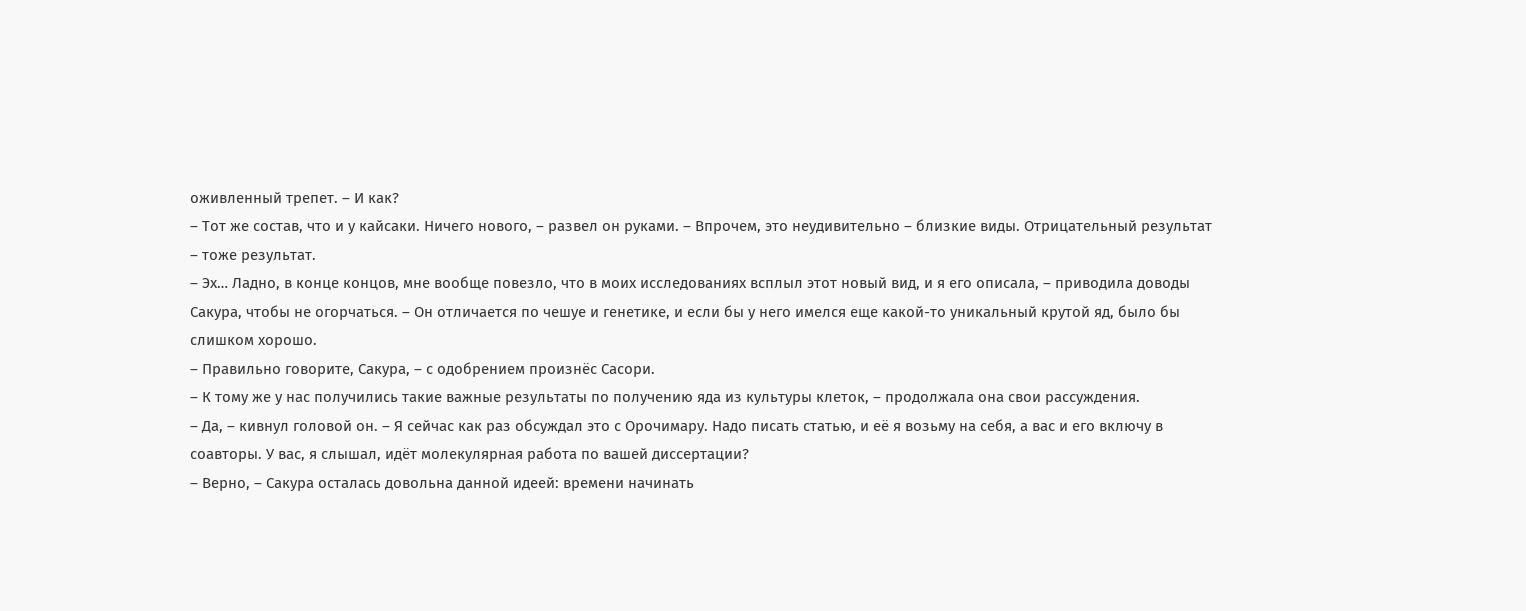оживленный трепет. – И как?
– Тот же состав, что и у кайсаки. Ничего нового, – развел он руками. – Впрочем, это неудивительно – близкие виды. Отрицательный результат – тоже результат.
– Эх… Ладно, в конце концов, мне вообще повезло, что в моих исследованиях всплыл этот новый вид, и я его описала, – приводила доводы Сакура, чтобы не огорчаться. – Он отличается по чешуе и генетике, и если бы у него имелся еще какой-то уникальный крутой яд, было бы слишком хорошо.
– Правильно говорите, Сакура, – с одобрением произнёс Сасори.
– К тому же у нас получились такие важные результаты по получению яда из культуры клеток, – продолжала она свои рассуждения.
– Да, – кивнул головой он. – Я сейчас как раз обсуждал это с Орочимару. Надо писать статью, и её я возьму на себя, а вас и его включу в соавторы. У вас, я слышал, идёт молекулярная работа по вашей диссертации?
– Верно, – Сакура осталась довольна данной идеей: времени начинать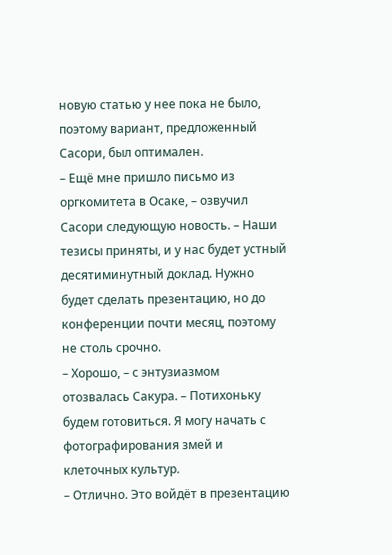новую статью у нее пока не было, поэтому вариант, предложенный Сасори, был оптимален.
– Ещё мне пришло письмо из оргкомитета в Осаке, – озвучил Сасори следующую новость. – Наши тезисы приняты, и у нас будет устный десятиминутный доклад. Нужно будет сделать презентацию, но до конференции почти месяц, поэтому не столь срочно.
– Хорошо, – с энтузиазмом отозвалась Сакура. – Потихоньку будем готовиться. Я могу начать с фотографирования змей и клеточных культур.
– Отлично. Это войдёт в презентацию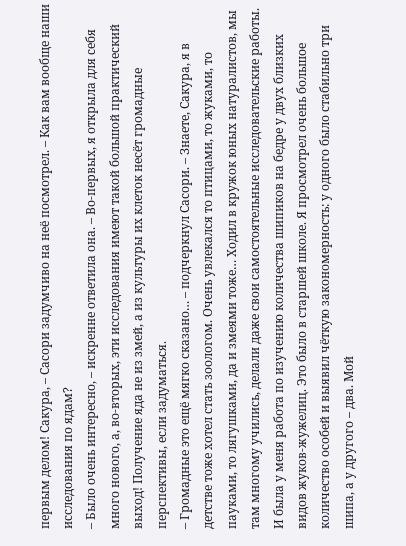первым делом! Сакура, – Сасори задумчиво на неё посмотрел. – Как вам вообще наши исследования по ядам?
– Было очень интересно, – искренне ответила она. – Во-первых, я открыла для себя много нового, а, во-вторых, эти исследования имеют такой большой практический выход! Получение яда не из змей, а из культуры их клеток несёт громадные перспективы, если задуматься.
– Громадные это ещё мягко сказано… – подчеркнул Сасори. – Знаете, Сакура, я в детстве тоже хотел стать зоологом. Очень увлекался то птицами, то жуками, то пауками, то лягушками, да и змеями тоже… Ходил в кружок юных натуралистов, мы там многому учились, делали даже свои самостоятельные исследовательские работы. И была у меня работа по изучению количества шипиков на бедре у двух близких видов жуков-жужелиц. Это было в старшей школе. Я просмотрел очень большое количество особей и выявил чёткую закономерность: у одного было стабильно три шипа, а у другого – два. Мой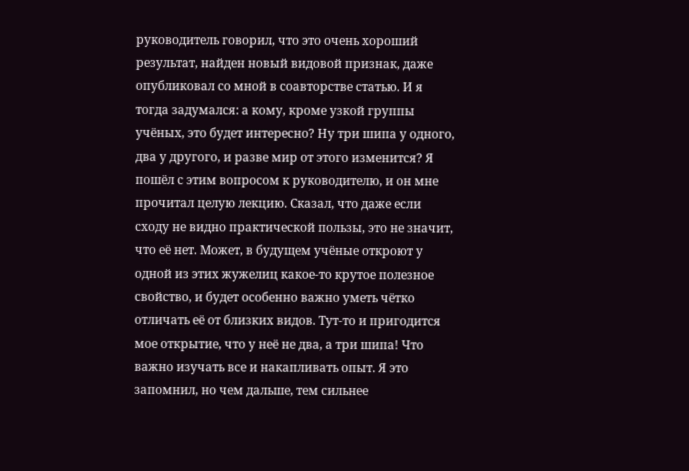руководитель говорил, что это очень хороший результат, найден новый видовой признак, даже опубликовал со мной в соавторстве статью. И я тогда задумался: а кому, кроме узкой группы учёных, это будет интересно? Ну три шипа у одного, два у другого, и разве мир от этого изменится? Я пошёл с этим вопросом к руководителю, и он мне прочитал целую лекцию. Сказал, что даже если сходу не видно практической пользы, это не значит, что её нет. Может, в будущем учёные откроют у одной из этих жужелиц какое-то крутое полезное свойство, и будет особенно важно уметь чётко отличать её от близких видов. Тут-то и пригодится мое открытие, что у неё не два, а три шипа! Что важно изучать все и накапливать опыт. Я это запомнил, но чем дальше, тем сильнее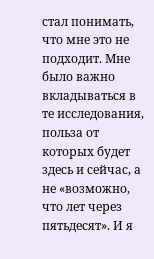стал понимать, что мне это не подходит. Мне было важно вкладываться в те исследования, польза от которых будет здесь и сейчас, а не «возможно, что лет через пятьдесят». И я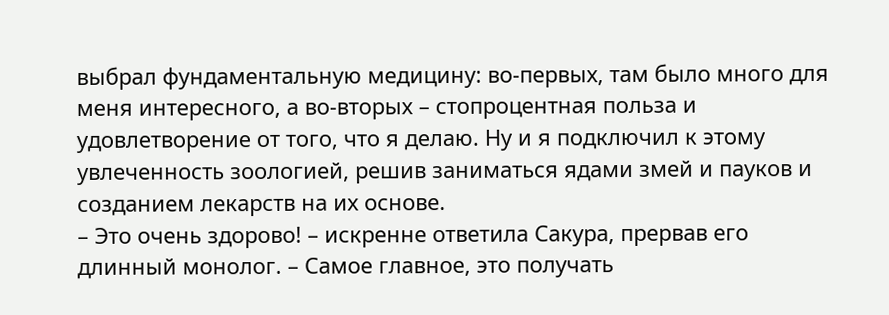выбрал фундаментальную медицину: во-первых, там было много для меня интересного, а во-вторых – стопроцентная польза и удовлетворение от того, что я делаю. Ну и я подключил к этому увлеченность зоологией, решив заниматься ядами змей и пауков и созданием лекарств на их основе.
– Это очень здорово! – искренне ответила Сакура, прервав его длинный монолог. – Самое главное, это получать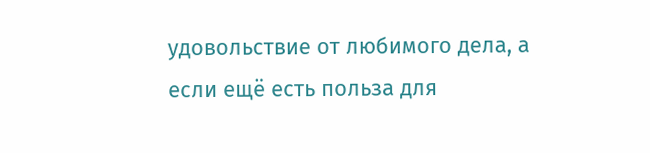удовольствие от любимого дела, а если ещё есть польза для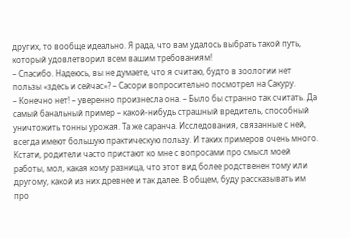других, то вообще идеально. Я рада, что вам удалось выбрать такой путь, который удовлетворил всем вашим требованиям!
– Спасибо. Надеюсь, вы не думаете, что я считаю, будто в зоологии нет пользы «здесь и сейчас»? – Сасори вопросительно посмотрел на Сакуру.
– Конечно нет! – уверенно произнесла она. – Было бы странно так считать. Да самый банальный пример – какой-нибудь страшный вредитель, способный уничтожить тонны урожая. Та же саранча. Исследования, связанные с ней, всегда имеют большую практическую пользу. И таких примеров очень много. Кстати, родители часто пристают ко мне с вопросами про смысл моей работы, мол, какая кому разница, что этот вид более родственен тому или другому, какой из них древнее и так далее. В общем, буду рассказывать им про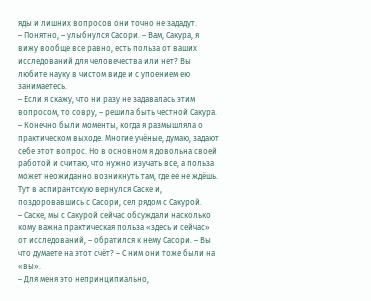яды и лишних вопросов они точно не зададут.
– Понятно, – улыбнулся Сасори. – Вам, Сакура, я вижу вообще все равно, есть польза от ваших исследований для человечества или нет? Вы любите науку в чистом виде и с упоением ею занимаетесь.
– Если я скажу, что ни разу не задавалась этим вопросом, то совру, – решила быть честной Сакура. – Конечно были моменты, когда я размышляла о практическом выходе. Многие учёные, думаю, задают себе этот вопрос. Но в основном я довольна своей работой и считаю, что нужно изучать все, а польза может неожиданно возникнуть там, где ее не ждёшь.
Тут в аспирантскую вернулся Саске и, поздоровавшись с Сасори, сел рядом с Сакурой.
– Саске, мы с Сакурой сейчас обсуждали насколько кому важна практическая польза «здесь и сейчас» от исследований, – обратился к нему Сасори. – Вы что думаете на этот счёт? – С ним они тоже были на «вы».
– Для меня это непринципиально,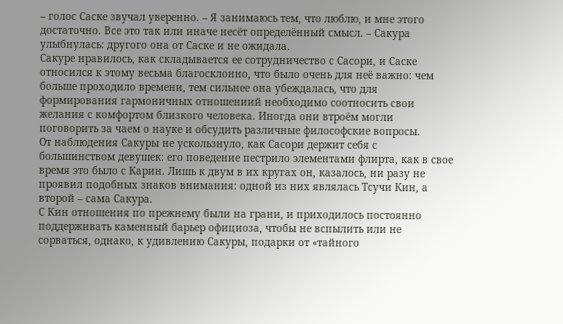– голос Саске звучал уверенно. – Я занимаюсь тем, что люблю, и мне этого достаточно. Все это так или иначе несёт определённый смысл. – Сакура улыбнулась: другого она от Саске и не ожидала.
Сакуре нравилось, как складывается ее сотрудничество с Сасори, и Саске относился к этому весьма благосклонно, что было очень для неё важно: чем больше проходило времени, тем сильнее она убеждалась, что для формирования гармоничных отношениий необходимо соотносить свои желания с комфортом близкого человека. Иногда они втроём могли поговорить за чаем о науке и обсудить различные философские вопросы.
От наблюдения Сакуры не ускользнуло, как Сасори держит себя с большинством девушек: его поведение пестрило элементами флирта, как в свое время это было с Карин. Лишь к двум в их кругах он, казалось, ни разу не проявил подобных знаков внимания: одной из них являлась Тсучи Кин, а второй – сама Сакура.
С Кин отношения по прежнему были на грани, и приходилось постоянно поддерживать каменный барьер официоза, чтобы не вспылить или не сорваться, однако, к удивлению Сакуры, подарки от «тайного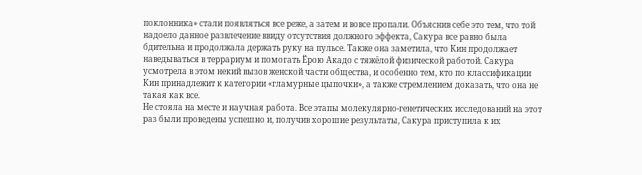поклонника» стали появляться все реже, а затем и вовсе пропали. Объяснив себе это тем, что той надоело данное развлечение ввиду отсутствия должного эффекта, Сакура все равно была бдительна и продолжала держать руку на пульсе. Также она заметила, что Кин продолжает наведываться в террариум и помогать Ёрою Акадо с тяжёлой физической работой. Сакура усмотрела в этом некий вызов женской части общества, и особенно тем, кто по классификации Кин принадлежит к категории «гламурные цыпочки», а также стремлением доказать, что она не такая как все.
Не стояла на месте и научная работа. Все этапы молекулярно-генетических исследований на этот раз были проведены успешно и, получив хорошие результаты, Сакура приступила к их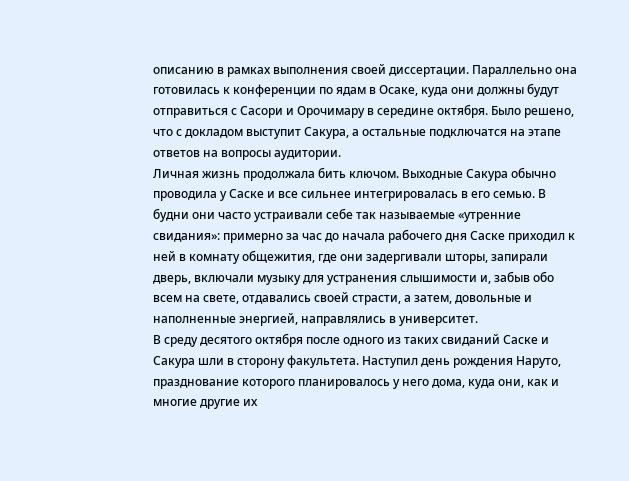описанию в рамках выполнения своей диссертации. Параллельно она готовилась к конференции по ядам в Осаке, куда они должны будут отправиться с Сасори и Орочимару в середине октября. Было решено, что с докладом выступит Сакура, а остальные подключатся на этапе ответов на вопросы аудитории.
Личная жизнь продолжала бить ключом. Выходные Сакура обычно проводила у Саске и все сильнее интегрировалась в его семью. В будни они часто устраивали себе так называемые «утренние свидания»: примерно за час до начала рабочего дня Саске приходил к ней в комнату общежития, где они задергивали шторы, запирали дверь, включали музыку для устранения слышимости и, забыв обо всем на свете, отдавались своей страсти, а затем, довольные и наполненные энергией, направлялись в университет.
В среду десятого октября после одного из таких свиданий Саске и Сакура шли в сторону факультета. Наступил день рождения Наруто, празднование которого планировалось у него дома, куда они, как и многие другие их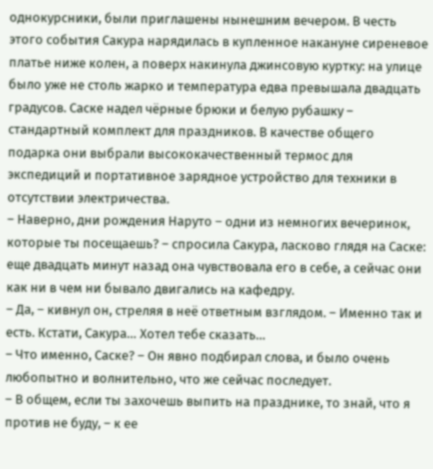однокурсники, были приглашены нынешним вечером. В честь этого события Сакура нарядилась в купленное накануне сиреневое платье ниже колен, а поверх накинула джинсовую куртку: на улице было уже не столь жарко и температура едва превышала двадцать градусов. Саске надел чёрные брюки и белую рубашку – стандартный комплект для праздников. В качестве общего подарка они выбрали высококачественный термос для экспедиций и портативное зарядное устройство для техники в отсутствии электричества.
– Наверно, дни рождения Наруто – одни из немногих вечеринок, которые ты посещаешь? – спросила Сакура, ласково глядя на Саске: еще двадцать минут назад она чувствовала его в себе, а сейчас они как ни в чем ни бывало двигались на кафедру.
– Да, – кивнул он, стреляя в неё ответным взглядом. – Именно так и есть. Кстати, Сакура… Хотел тебе сказать…
– Что именно, Саске? – Он явно подбирал слова, и было очень любопытно и волнительно, что же сейчас последует.
– В общем, если ты захочешь выпить на празднике, то знай, что я против не буду, – к ее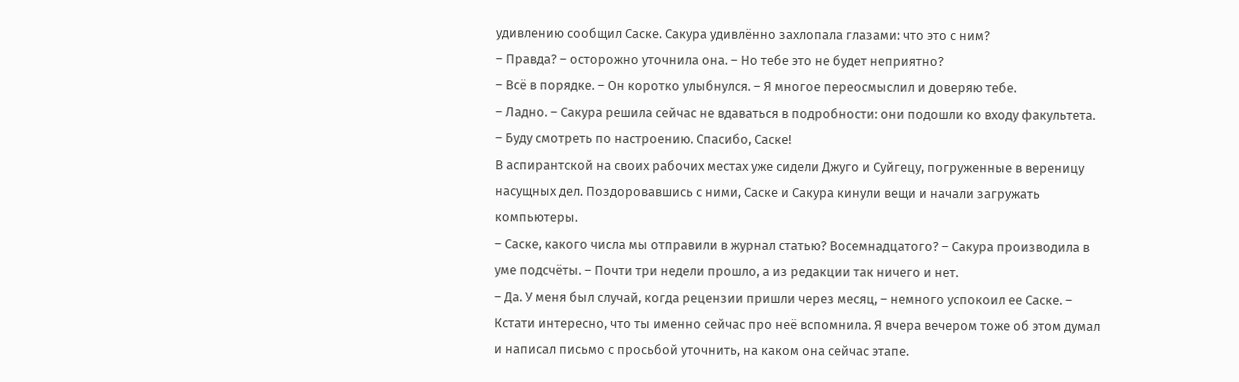удивлению сообщил Саске. Сакура удивлённо захлопала глазами: что это с ним?
– Правда? – осторожно уточнила она. – Но тебе это не будет неприятно?
– Всё в порядке. – Он коротко улыбнулся. – Я многое переосмыслил и доверяю тебе.
– Ладно. – Сакура решила сейчас не вдаваться в подробности: они подошли ко входу факультета. – Буду смотреть по настроению. Спасибо, Саске!
В аспирантской на своих рабочих местах уже сидели Джуго и Суйгецу, погруженные в вереницу насущных дел. Поздоровавшись с ними, Саске и Сакура кинули вещи и начали загружать компьютеры.
– Саске, какого числа мы отправили в журнал статью? Восемнадцатого? – Сакура производила в уме подсчёты. – Почти три недели прошло, а из редакции так ничего и нет.
– Да. У меня был случай, когда рецензии пришли через месяц, – немного успокоил ее Саске. – Кстати интересно, что ты именно сейчас про неё вспомнила. Я вчера вечером тоже об этом думал и написал письмо с просьбой уточнить, на каком она сейчас этапе.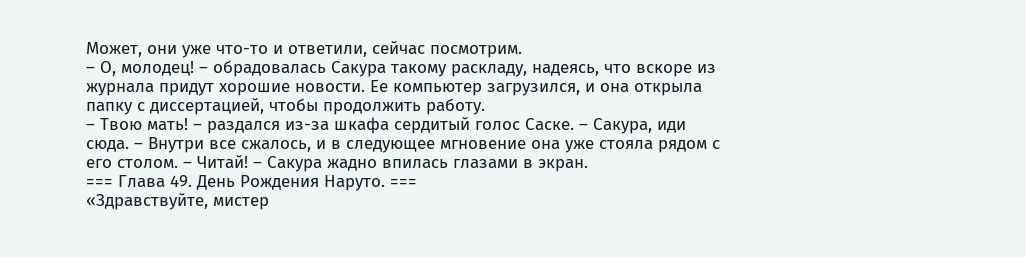Может, они уже что-то и ответили, сейчас посмотрим.
– О, молодец! – обрадовалась Сакура такому раскладу, надеясь, что вскоре из журнала придут хорошие новости. Ее компьютер загрузился, и она открыла папку с диссертацией, чтобы продолжить работу.
– Твою мать! – раздался из-за шкафа сердитый голос Саске. – Сакура, иди сюда. – Внутри все сжалось, и в следующее мгновение она уже стояла рядом с его столом. – Читай! – Сакура жадно впилась глазами в экран.
=== Глава 49. День Рождения Наруто. ===
«Здравствуйте, мистер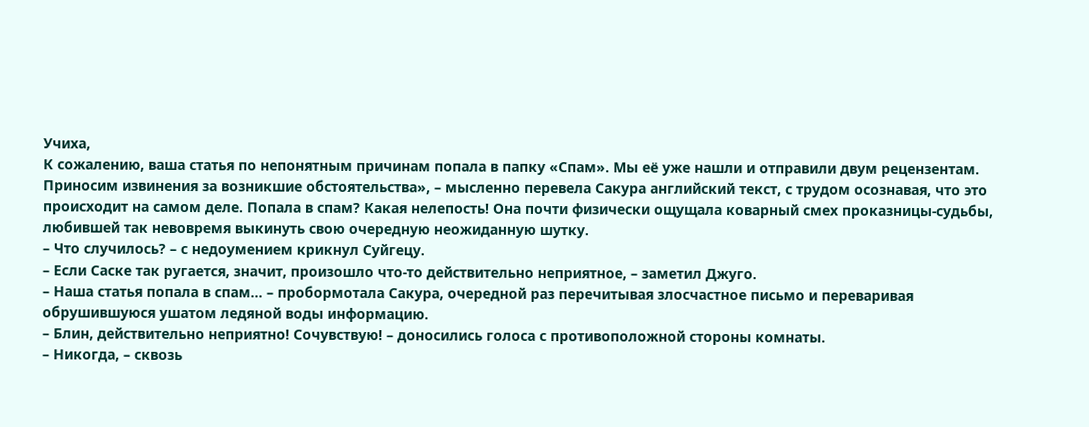Учиха,
К сожалению, ваша статья по непонятным причинам попала в папку «Спам». Мы её уже нашли и отправили двум рецензентам. Приносим извинения за возникшие обстоятельства», – мысленно перевела Сакура английский текст, с трудом осознавая, что это происходит на самом деле. Попала в спам? Какая нелепость! Она почти физически ощущала коварный смех проказницы-судьбы, любившей так невовремя выкинуть свою очередную неожиданную шутку.
– Что случилось? – с недоумением крикнул Суйгецу.
– Если Саске так ругается, значит, произошло что-то действительно неприятное, – заметил Джуго.
– Наша статья попала в спам… – пробормотала Сакура, очередной раз перечитывая злосчастное письмо и переваривая обрушившуюся ушатом ледяной воды информацию.
– Блин, действительно неприятно! Сочувствую! – доносились голоса с противоположной стороны комнаты.
– Никогда, – сквозь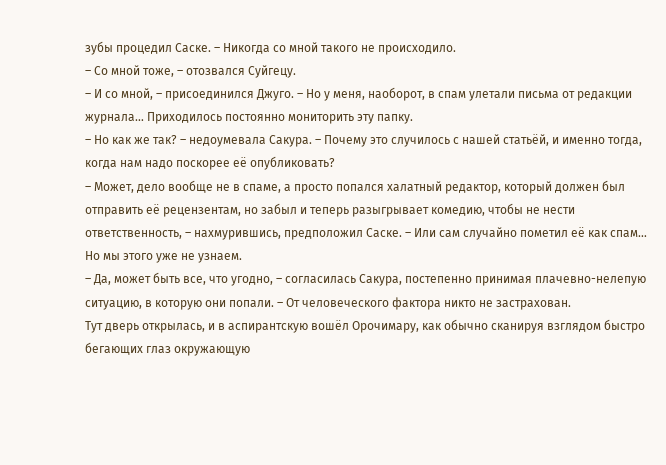зубы процедил Саске. – Никогда со мной такого не происходило.
– Со мной тоже, – отозвался Суйгецу.
– И со мной, – присоединился Джуго. – Но у меня, наоборот, в спам улетали письма от редакции журнала… Приходилось постоянно мониторить эту папку.
– Но как же так? – недоумевала Сакура. – Почему это случилось с нашей статьёй, и именно тогда, когда нам надо поскорее её опубликовать?
– Может, дело вообще не в спаме, а просто попался халатный редактор, который должен был отправить её рецензентам, но забыл и теперь разыгрывает комедию, чтобы не нести ответственность, – нахмурившись, предположил Саске. – Или сам случайно пометил её как спам… Но мы этого уже не узнаем.
– Да, может быть все, что угодно, – согласилась Сакура, постепенно принимая плачевно-нелепую ситуацию, в которую они попали. – От человеческого фактора никто не застрахован.
Тут дверь открылась, и в аспирантскую вошёл Орочимару, как обычно сканируя взглядом быстро бегающих глаз окружающую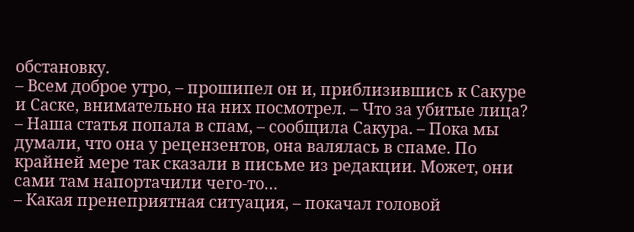обстановку.
– Всем доброе утро, – прошипел он и, приблизившись к Сакуре и Саске, внимательно на них посмотрел. – Что за убитые лица?
– Наша статья попала в спам, – сообщила Сакура. – Пока мы думали, что она у рецензентов, она валялась в спаме. По крайней мере так сказали в письме из редакции. Может, они сами там напортачили чего-то…
– Какая пренеприятная ситуация, – покачал головой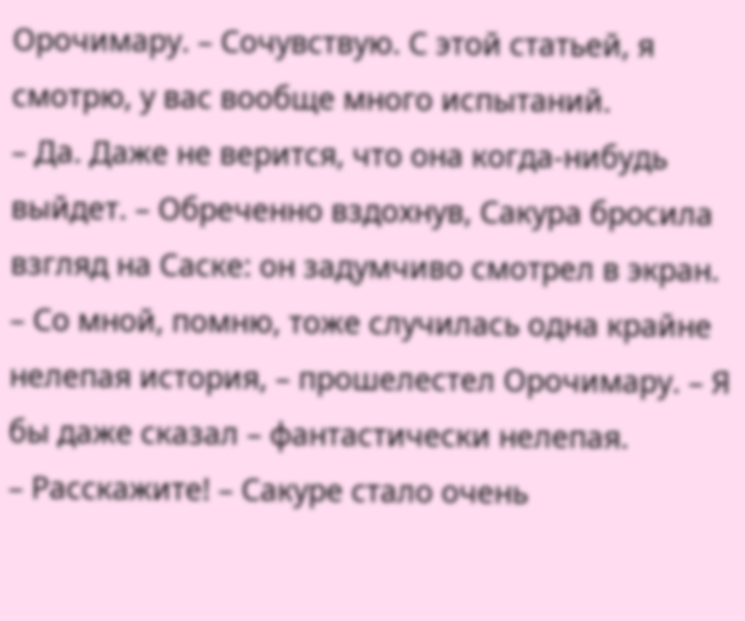Орочимару. – Сочувствую. С этой статьей, я смотрю, у вас вообще много испытаний.
– Да. Даже не верится, что она когда-нибудь выйдет. – Обреченно вздохнув, Сакура бросила взгляд на Саске: он задумчиво смотрел в экран.
– Со мной, помню, тоже случилась одна крайне нелепая история, – прошелестел Орочимару. – Я бы даже сказал – фантастически нелепая.
– Расскажите! – Сакуре стало очень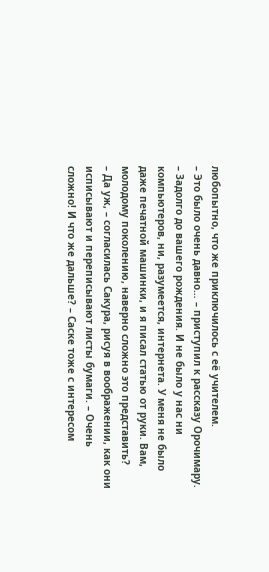любопытно, что же приключилось с её учителем.
– Это было очень давно… – приступил к рассказу Орочимару. – Задолго до вашего рождения. И не было у нас ни компьютеров, ни, разумеется, интернета. У меня не было даже печатной машинки, и я писал статью от руки. Вам, молодому поколению, наверно сложно это представить?
– Да уж, – согласилась Сакура, рисуя в воображении, как они исписывают и переписывают листы бумаги. – Очень сложно! И что же дальше? – Саске тоже с интересом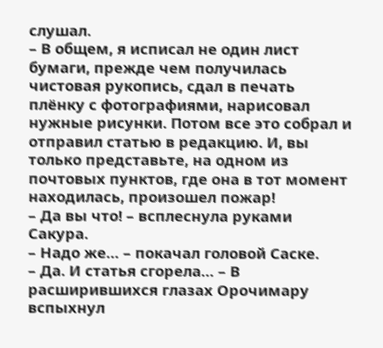слушал.
– В общем, я исписал не один лист бумаги, прежде чем получилась чистовая рукопись, сдал в печать плёнку с фотографиями, нарисовал нужные рисунки. Потом все это собрал и отправил статью в редакцию. И, вы только представьте, на одном из почтовых пунктов, где она в тот момент находилась, произошел пожар!
– Да вы что! – всплеснула руками Сакура.
– Надо же… – покачал головой Саске.
– Да. И статья сгорела… – В расширившихся глазах Орочимару вспыхнул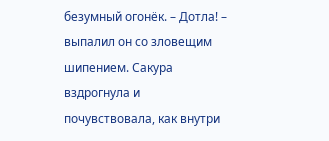безумный огонёк. – Дотла! – выпалил он со зловещим шипением. Сакура вздрогнула и почувствовала, как внутри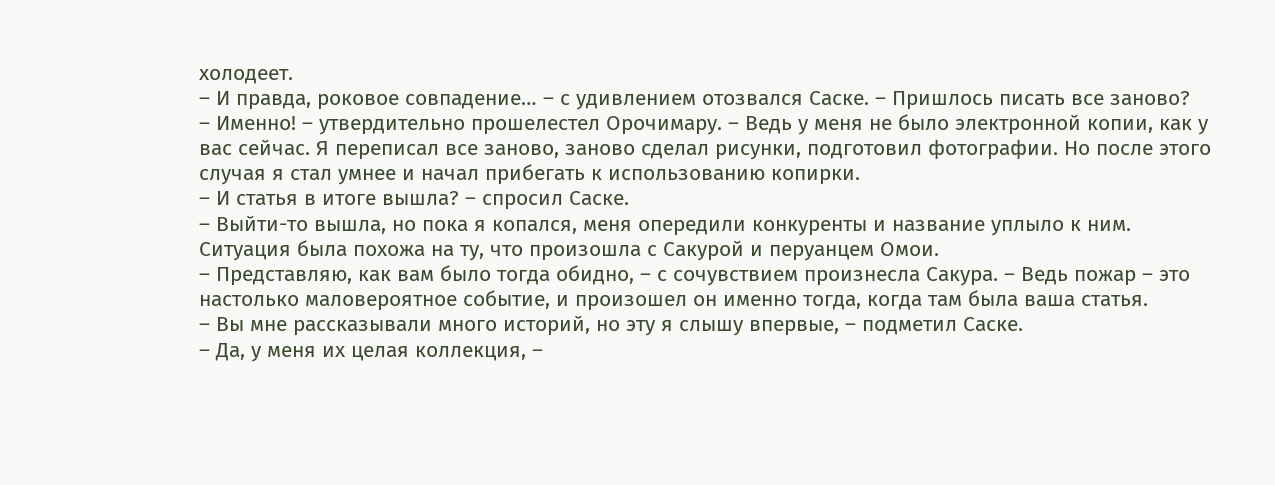холодеет.
– И правда, роковое совпадение… – с удивлением отозвался Саске. – Пришлось писать все заново?
– Именно! – утвердительно прошелестел Орочимару. – Ведь у меня не было электронной копии, как у вас сейчас. Я переписал все заново, заново сделал рисунки, подготовил фотографии. Но после этого случая я стал умнее и начал прибегать к использованию копирки.
– И статья в итоге вышла? – спросил Саске.
– Выйти-то вышла, но пока я копался, меня опередили конкуренты и название уплыло к ним. Ситуация была похожа на ту, что произошла с Сакурой и перуанцем Омои.
– Представляю, как вам было тогда обидно, – с сочувствием произнесла Сакура. – Ведь пожар – это настолько маловероятное событие, и произошел он именно тогда, когда там была ваша статья.
– Вы мне рассказывали много историй, но эту я слышу впервые, – подметил Саске.
– Да, у меня их целая коллекция, –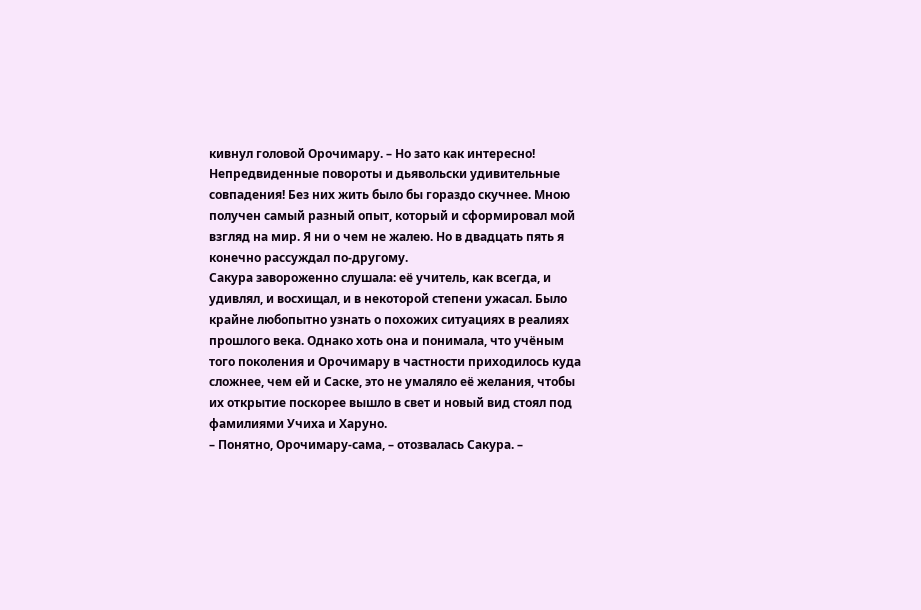кивнул головой Орочимару. – Но зато как интересно! Непредвиденные повороты и дьявольски удивительные совпадения! Без них жить было бы гораздо скучнее. Мною получен самый разный опыт, который и сформировал мой взгляд на мир. Я ни о чем не жалею. Но в двадцать пять я конечно рассуждал по-другому.
Сакура завороженно слушала: её учитель, как всегда, и удивлял, и восхищал, и в некоторой степени ужасал. Было крайне любопытно узнать о похожих ситуациях в реалиях прошлого века. Однако хоть она и понимала, что учёным того поколения и Орочимару в частности приходилось куда сложнее, чем ей и Саске, это не умаляло её желания, чтобы их открытие поскорее вышло в свет и новый вид стоял под фамилиями Учиха и Харуно.
– Понятно, Орочимару-сама, – отозвалась Сакура. –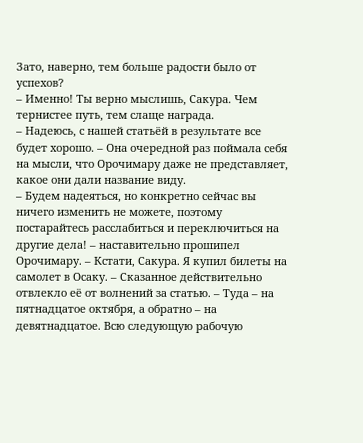Зато, наверно, тем больше радости было от успехов?
– Именно! Ты верно мыслишь, Сакура. Чем тернистее путь, тем слаще награда.
– Надеюсь, с нашей статьёй в результате все будет хорошо. – Она очередной раз поймала себя на мысли, что Орочимару даже не представляет, какое они дали название виду.
– Будем надеяться, но конкретно сейчас вы ничего изменить не можете, поэтому постарайтесь расслабиться и переключиться на другие дела! – наставительно прошипел Орочимару. – Кстати, Сакура. Я купил билеты на самолет в Осаку. – Сказанное действительно отвлекло её от волнений за статью. – Туда – на пятнадцатое октября, а обратно – на девятнадцатое. Всю следующую рабочую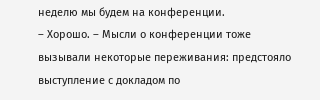неделю мы будем на конференции.
– Хорошо. – Мысли о конференции тоже вызывали некоторые переживания: предстояло выступление с докладом по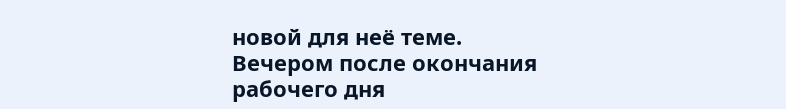новой для неё теме.
Вечером после окончания рабочего дня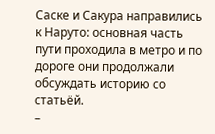Саске и Сакура направились к Наруто: основная часть пути проходила в метро и по дороге они продолжали обсуждать историю со статьёй.
–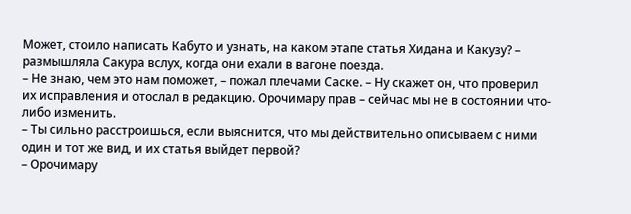Может, стоило написать Кабуто и узнать, на каком этапе статья Хидана и Какузу? – размышляла Сакура вслух, когда они ехали в вагоне поезда.
– Не знаю, чем это нам поможет, – пожал плечами Саске. – Ну скажет он, что проверил их исправления и отослал в редакцию. Орочимару прав – сейчас мы не в состоянии что-либо изменить.
– Ты сильно расстроишься, если выяснится, что мы действительно описываем с ними один и тот же вид, и их статья выйдет первой?
– Орочимару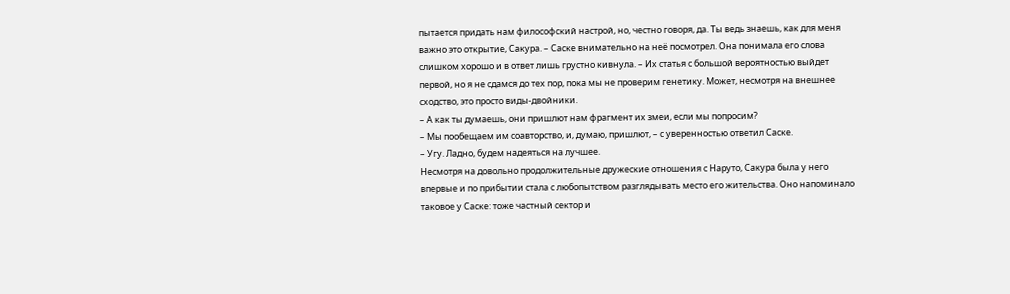пытается придать нам философский настрой, но, честно говоря, да. Ты ведь знаешь, как для меня важно это открытие, Сакура. – Саске внимательно на неё посмотрел. Она понимала его слова слишком хорошо и в ответ лишь грустно кивнула. – Их статья с большой вероятностью выйдет первой, но я не сдамся до тех пор, пока мы не проверим генетику. Может, несмотря на внешнее сходство, это просто виды-двойники.
– А как ты думаешь, они пришлют нам фрагмент их змеи, если мы попросим?
– Мы пообещаем им соавторство, и, думаю, пришлют, – с уверенностью ответил Саске.
– Угу. Ладно, будем надеяться на лучшее.
Несмотря на довольно продолжительные дружеские отношения с Наруто, Сакура была у него впервые и по прибытии стала с любопытством разглядывать место его жительства. Оно напоминало таковое у Саске: тоже частный сектор и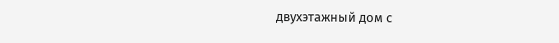двухэтажный дом с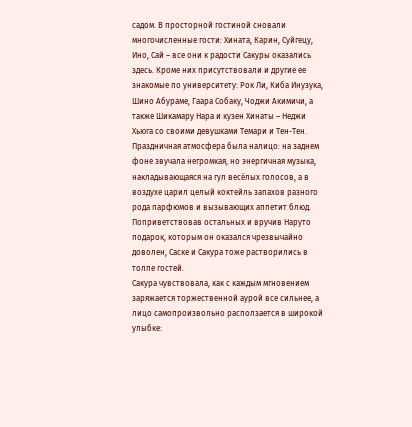садом. В просторной гостиной сновали многочисленные гости: Хината, Карин, Суйгецу, Ино, Сай – все они к радости Сакуры оказались здесь. Кроме них присутствовали и другие ее знакомые по университету: Рок Ли, Киба Инузука, Шино Абураме, Гаара Собаку, Чоджи Акимичи, а также Шикамару Нара и кузен Хинаты – Неджи Хьюга со своими девушками Темари и Тен-Тен.
Праздничная атмосфера была налицо: на заднем фоне звучала негромкая, но энергичная музыка, накладывающаяся на гул весёлых голосов, а в воздухе царил целый коктейль запахов разного рода парфюмов и вызывающих аппетит блюд. Поприветствовав остальных и вручив Наруто подарок, которым он оказался чрезвычайно доволен, Саске и Сакура тоже растворились в толпе гостей.
Сакура чувствовала, как с каждым мгновением заряжается торжественной аурой все сильнее, а лицо самопроизвольно расползается в широкой улыбке: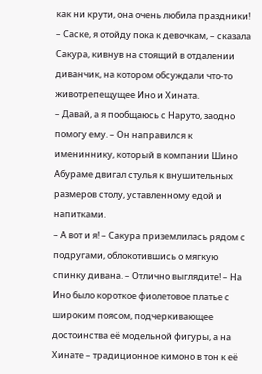как ни крути, она очень любила праздники!
– Саске, я отойду пока к девочкам, – сказала Сакура, кивнув на стоящий в отдалении диванчик, на котором обсуждали что-то животрепещущее Ино и Хината.
– Давай, а я пообщаюсь с Наруто, заодно помогу ему. – Он направился к имениннику, который в компании Шино Абураме двигал стулья к внушительных размеров столу, уставленному едой и напитками.
– А вот и я! – Сакура приземлилась рядом с подругами, облокотившись о мягкую спинку дивана. – Отлично выглядите! – На Ино было короткое фиолетовое платье с широким поясом, подчеркивающее достоинства её модельной фигуры, а на Хинате – традиционное кимоно в тон к её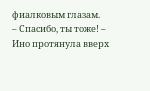фиалковым глазам.
– Спасибо, ты тоже! – Ино протянула вверх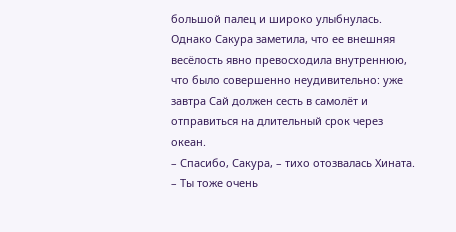большой палец и широко улыбнулась. Однако Сакура заметила, что ее внешняя весёлость явно превосходила внутреннюю, что было совершенно неудивительно: уже завтра Сай должен сесть в самолёт и отправиться на длительный срок через океан.
– Спасибо, Сакура, – тихо отозвалась Хината. – Ты тоже очень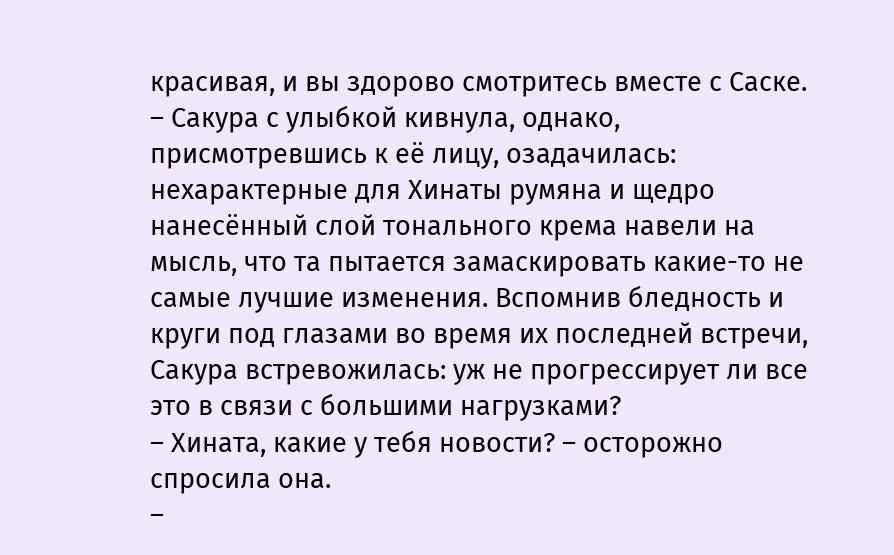красивая, и вы здорово смотритесь вместе с Саске. – Сакура с улыбкой кивнула, однако, присмотревшись к её лицу, озадачилась: нехарактерные для Хинаты румяна и щедро нанесённый слой тонального крема навели на мысль, что та пытается замаскировать какие-то не самые лучшие изменения. Вспомнив бледность и круги под глазами во время их последней встречи, Сакура встревожилась: уж не прогрессирует ли все это в связи с большими нагрузками?
– Хината, какие у тебя новости? – осторожно спросила она.
–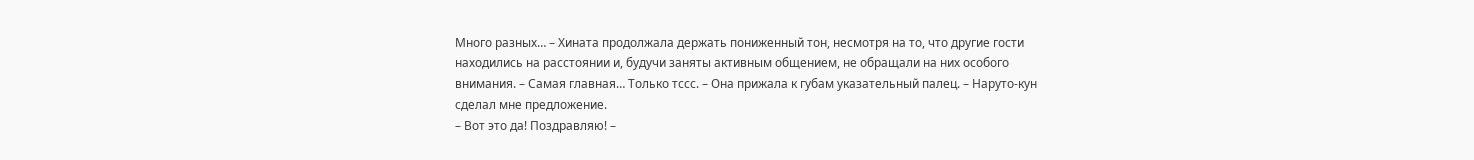Много разных… – Хината продолжала держать пониженный тон, несмотря на то, что другие гости находились на расстоянии и, будучи заняты активным общением, не обращали на них особого внимания. – Самая главная… Только тссс. – Она прижала к губам указательный палец. – Наруто-кун сделал мне предложение.
– Вот это да! Поздравляю! –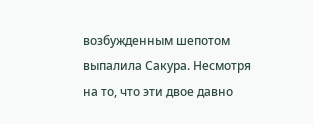возбужденным шепотом выпалила Сакура. Несмотря на то, что эти двое давно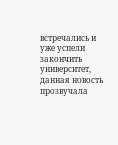встречались и уже успели закончить университет, данная новость прозвучала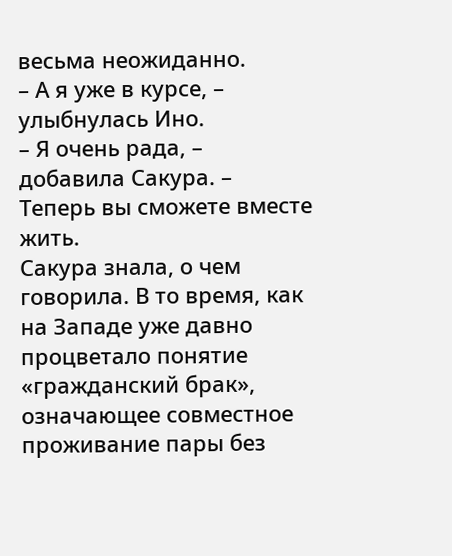весьма неожиданно.
– А я уже в курсе, – улыбнулась Ино.
– Я очень рада, – добавила Сакура. – Теперь вы сможете вместе жить.
Сакура знала, о чем говорила. В то время, как на Западе уже давно процветало понятие «гражданский брак», означающее совместное проживание пары без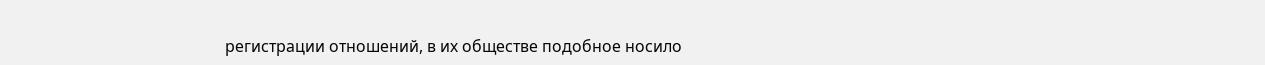регистрации отношений, в их обществе подобное носило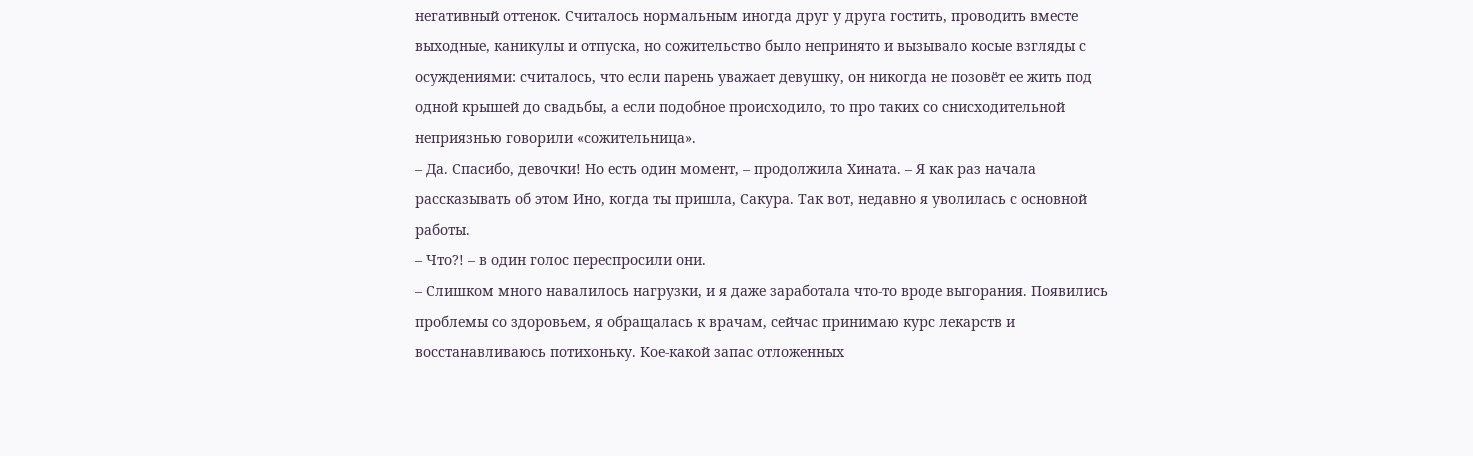негативный оттенок. Считалось нормальным иногда друг у друга гостить, проводить вместе выходные, каникулы и отпуска, но сожительство было непринято и вызывало косые взгляды с осуждениями: считалось, что если парень уважает девушку, он никогда не позовёт ее жить под одной крышей до свадьбы, а если подобное происходило, то про таких со снисходительной неприязнью говорили «сожительница».
– Да. Спасибо, девочки! Но есть один момент, – продолжила Хината. – Я как раз начала рассказывать об этом Ино, когда ты пришла, Сакура. Так вот, недавно я уволилась с основной работы.
– Что?! – в один голос переспросили они.
– Слишком много навалилось нагрузки, и я даже заработала что-то вроде выгорания. Появились проблемы со здоровьем, я обращалась к врачам, сейчас принимаю курс лекарств и восстанавливаюсь потихоньку. Кое-какой запас отложенных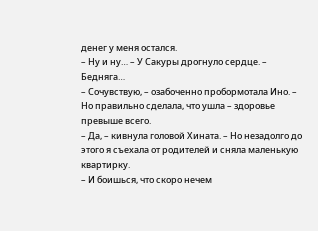денег у меня остался.
– Ну и ну… – У Сакуры дрогнуло сердце. – Бедняга…
– Сочувствую, – озабоченно пробормотала Ино. – Но правильно сделала, что ушла – здоровье превыше всего.
– Да, – кивнула головой Хината. – Но незадолго до этого я съехала от родителей и сняла маленькую квартирку.
– И боишься, что скоро нечем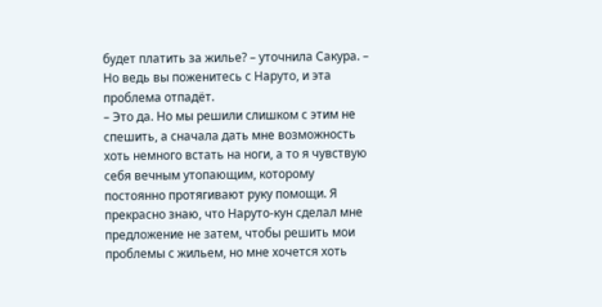будет платить за жилье? – уточнила Сакура. – Но ведь вы поженитесь с Наруто, и эта проблема отпадёт.
– Это да. Но мы решили слишком с этим не спешить, а сначала дать мне возможность хоть немного встать на ноги, а то я чувствую себя вечным утопающим, которому постоянно протягивают руку помощи. Я прекрасно знаю, что Наруто-кун сделал мне предложение не затем, чтобы решить мои проблемы с жильем, но мне хочется хоть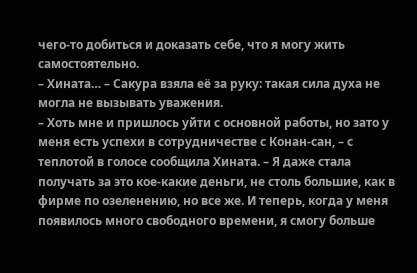чего-то добиться и доказать себе, что я могу жить самостоятельно.
– Хината… – Сакура взяла её за руку: такая сила духа не могла не вызывать уважения.
– Хоть мне и пришлось уйти с основной работы, но зато у меня есть успехи в сотрудничестве с Конан-сан, – с теплотой в голосе сообщила Хината. – Я даже стала получать за это кое-какие деньги, не столь большие, как в фирме по озеленению, но все же. И теперь, когда у меня появилось много свободного времени, я смогу больше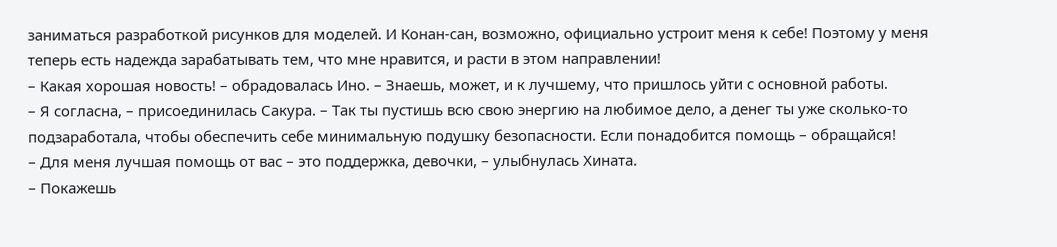заниматься разработкой рисунков для моделей. И Конан-сан, возможно, официально устроит меня к себе! Поэтому у меня теперь есть надежда зарабатывать тем, что мне нравится, и расти в этом направлении!
– Какая хорошая новость! – обрадовалась Ино. – Знаешь, может, и к лучшему, что пришлось уйти с основной работы.
– Я согласна, – присоединилась Сакура. – Так ты пустишь всю свою энергию на любимое дело, а денег ты уже сколько-то подзаработала, чтобы обеспечить себе минимальную подушку безопасности. Если понадобится помощь – обращайся!
– Для меня лучшая помощь от вас – это поддержка, девочки, – улыбнулась Хината.
– Покажешь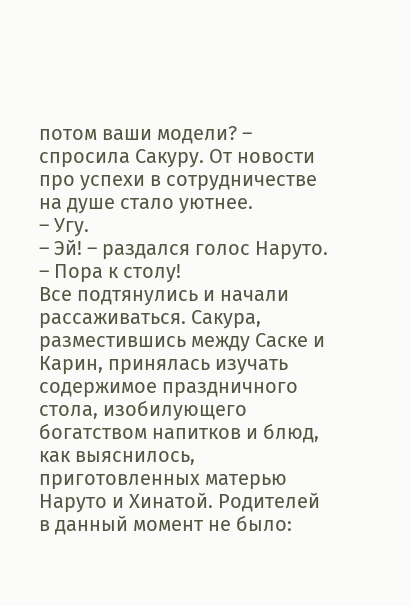потом ваши модели? – спросила Сакуру. От новости про успехи в сотрудничестве на душе стало уютнее.
– Угу.
– Эй! – раздался голос Наруто. – Пора к столу!
Все подтянулись и начали рассаживаться. Сакура, разместившись между Саске и Карин, принялась изучать содержимое праздничного стола, изобилующего богатством напитков и блюд, как выяснилось, приготовленных матерью Наруто и Хинатой. Родителей в данный момент не было: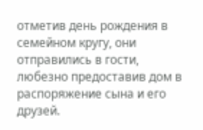отметив день рождения в семейном кругу, они отправились в гости, любезно предоставив дом в распоряжение сына и его друзей.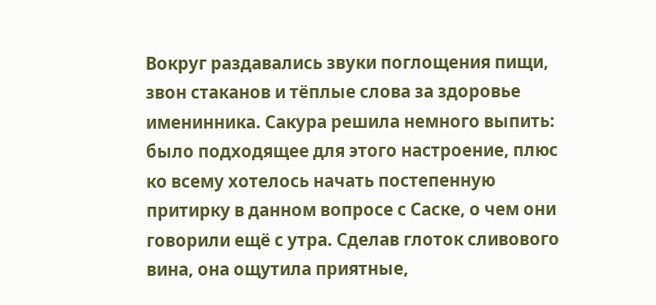Вокруг раздавались звуки поглощения пищи, звон стаканов и тёплые слова за здоровье именинника. Сакура решила немного выпить: было подходящее для этого настроение, плюс ко всему хотелось начать постепенную притирку в данном вопросе с Саске, о чем они говорили ещё с утра. Сделав глоток сливового вина, она ощутила приятные,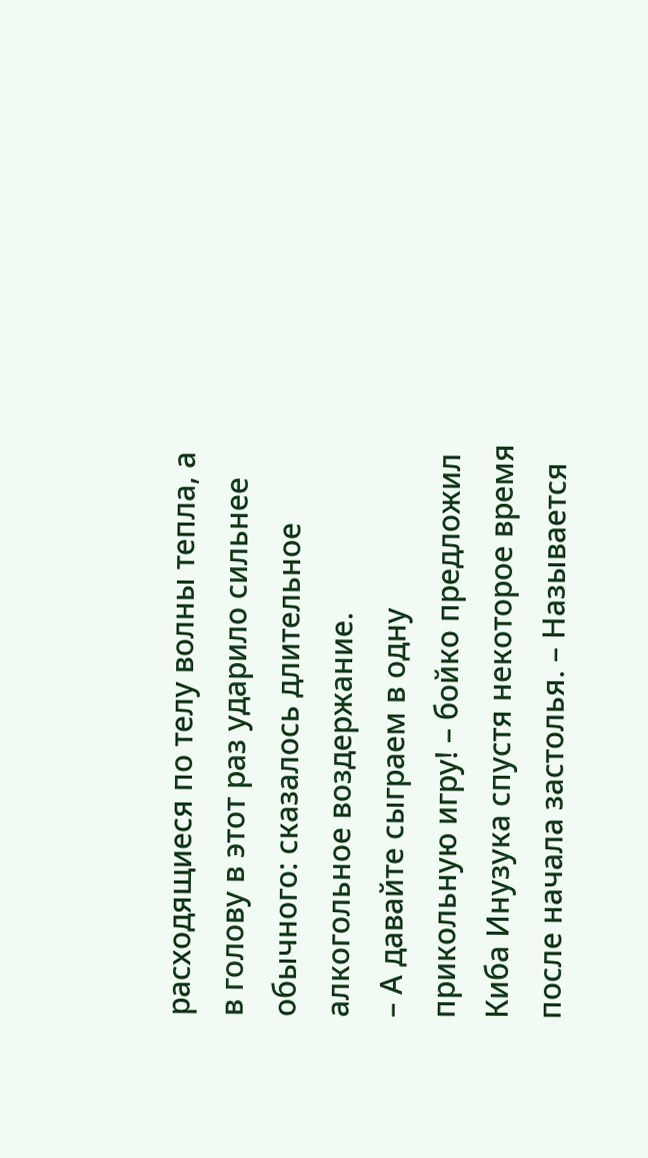расходящиеся по телу волны тепла, а в голову в этот раз ударило сильнее обычного: сказалось длительное алкогольное воздержание.
– А давайте сыграем в одну прикольную игру! – бойко предложил Киба Инузука спустя некоторое время после начала застолья. – Называется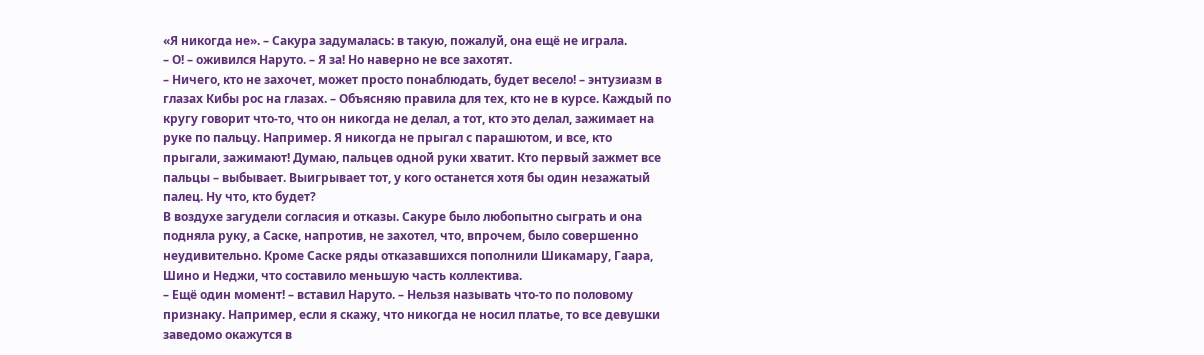«Я никогда не». – Сакура задумалась: в такую, пожалуй, она ещё не играла.
– О! – оживился Наруто. – Я за! Но наверно не все захотят.
– Ничего, кто не захочет, может просто понаблюдать, будет весело! – энтузиазм в глазах Кибы рос на глазах. – Объясняю правила для тех, кто не в курсе. Каждый по кругу говорит что-то, что он никогда не делал, а тот, кто это делал, зажимает на руке по пальцу. Например. Я никогда не прыгал с парашютом, и все, кто прыгали, зажимают! Думаю, пальцев одной руки хватит. Кто первый зажмет все пальцы – выбывает. Выигрывает тот, у кого останется хотя бы один незажатый палец. Ну что, кто будет?
В воздухе загудели согласия и отказы. Сакуре было любопытно сыграть и она подняла руку, а Саске, напротив, не захотел, что, впрочем, было совершенно неудивительно. Кроме Саске ряды отказавшихся пополнили Шикамару, Гаара, Шино и Неджи, что составило меньшую часть коллектива.
– Ещё один момент! – вставил Наруто. – Нельзя называть что-то по половому признаку. Например, если я скажу, что никогда не носил платье, то все девушки заведомо окажутся в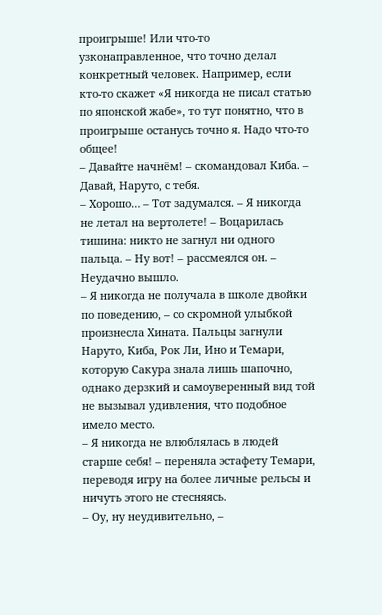проигрыше! Или что-то узконаправленное, что точно делал конкретный человек. Например, если кто-то скажет «Я никогда не писал статью по японской жабе», то тут понятно, что в проигрыше останусь точно я. Надо что-то общее!
– Давайте начнём! – скомандовал Киба. – Давай, Наруто, с тебя.
– Хорошо… – Тот задумался. – Я никогда не летал на вертолете! – Воцарилась тишина: никто не загнул ни одного пальца. – Ну вот! – рассмеялся он. – Неудачно вышло.
– Я никогда не получала в школе двойки по поведению, – со скромной улыбкой произнесла Хината. Пальцы загнули Наруто, Киба, Рок Ли, Ино и Темари, которую Сакура знала лишь шапочно, однако дерзкий и самоуверенный вид той не вызывал удивления, что подобное имело место.
– Я никогда не влюблялась в людей старше себя! – переняла эстафету Темари, переводя игру на более личные рельсы и ничуть этого не стесняясь.
– Оу, ну неудивительно, –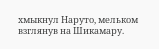хмыкнул Наруто, мельком взглянув на Шикамару.